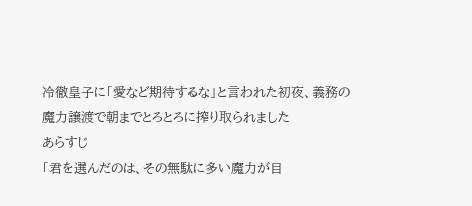冷徹皇子に「愛など期待するな」と言われた初夜、義務の魔力譲渡で朝までとろとろに搾り取られました
あらすじ
「君を選んだのは、その無駄に多い魔力が目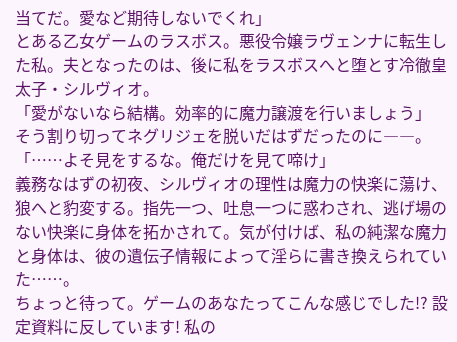当てだ。愛など期待しないでくれ」
とある乙女ゲームのラスボス。悪役令嬢ラヴェンナに転生した私。夫となったのは、後に私をラスボスへと堕とす冷徹皇太子・シルヴィオ。
「愛がないなら結構。効率的に魔力譲渡を行いましょう」
そう割り切ってネグリジェを脱いだはずだったのに――。
「……よそ見をするな。俺だけを見て啼け」
義務なはずの初夜、シルヴィオの理性は魔力の快楽に蕩け、狼へと豹変する。指先一つ、吐息一つに惑わされ、逃げ場のない快楽に身体を拓かされて。気が付けば、私の純潔な魔力と身体は、彼の遺伝子情報によって淫らに書き換えられていた……。
ちょっと待って。ゲームのあなたってこんな感じでした!? 設定資料に反しています! 私の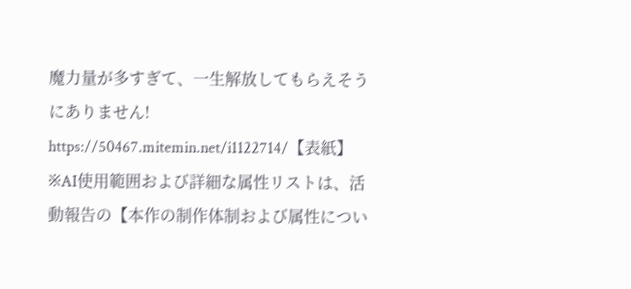魔力量が多すぎて、一生解放してもらえそうにありません! https://50467.mitemin.net/i1122714/【表紙】 ※AI使用範囲および詳細な属性リストは、活動報告の【本作の制作体制および属性につい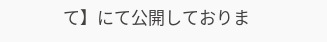て】にて公開しておりま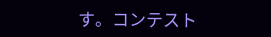す。コンテスト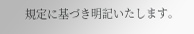規定に基づき明記いたします。